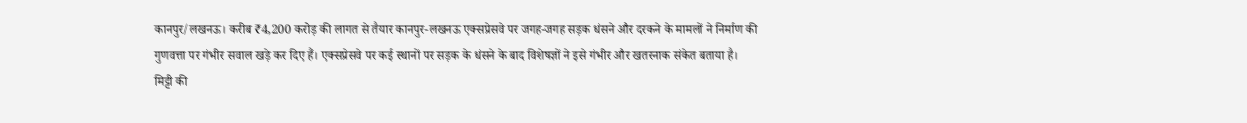कानपुर/लखनऊ। करीब ₹4,200 करोड़ की लागत से तैयार कानपुर-लखनऊ एक्सप्रेसवे पर जगह-जगह सड़क धंसने और दरकने के मामलों ने निर्माण की गुणवत्ता पर गंभीर सवाल खड़े कर दिए हैं। एक्सप्रेसवे पर कई स्थानों पर सड़क के धंसने के बाद विशेषज्ञों ने इसे गंभीर और खतरनाक संकेत बताया है।
मिट्टी की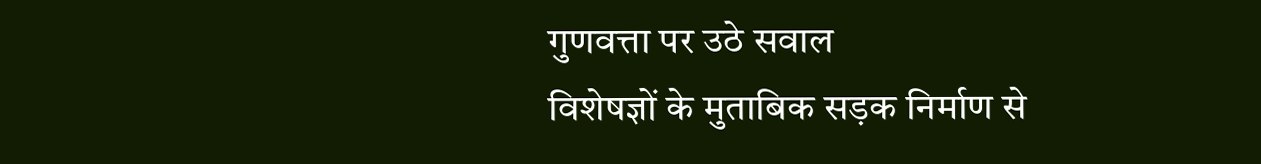गुणवत्ता पर उठे सवाल
विशेषज्ञों के मुताबिक सड़क निर्माण से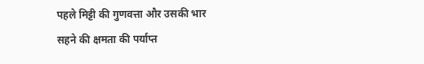पहले मिट्टी की गुणवत्ता और उसकी भार सहने की क्षमता की पर्याप्त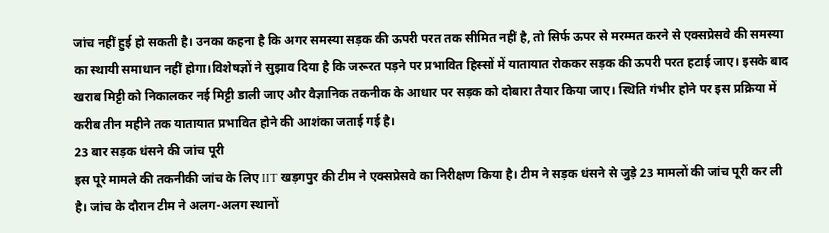जांच नहीं हुई हो सकती है। उनका कहना है कि अगर समस्या सड़क की ऊपरी परत तक सीमित नहीं है, तो सिर्फ ऊपर से मरम्मत करने से एक्सप्रेसवे की समस्या का स्थायी समाधान नहीं होगा।विशेषज्ञों ने सुझाव दिया है कि जरूरत पड़ने पर प्रभावित हिस्सों में यातायात रोककर सड़क की ऊपरी परत हटाई जाए। इसके बाद खराब मिट्टी को निकालकर नई मिट्टी डाली जाए और वैज्ञानिक तकनीक के आधार पर सड़क को दोबारा तैयार किया जाए। स्थिति गंभीर होने पर इस प्रक्रिया में करीब तीन महीने तक यातायात प्रभावित होने की आशंका जताई गई है।
23 बार सड़क धंसने की जांच पूरी
इस पूरे मामले की तकनीकी जांच के लिए IIT खड़गपुर की टीम ने एक्सप्रेसवे का निरीक्षण किया है। टीम ने सड़क धंसने से जुड़े 23 मामलों की जांच पूरी कर ली है। जांच के दौरान टीम ने अलग-अलग स्थानों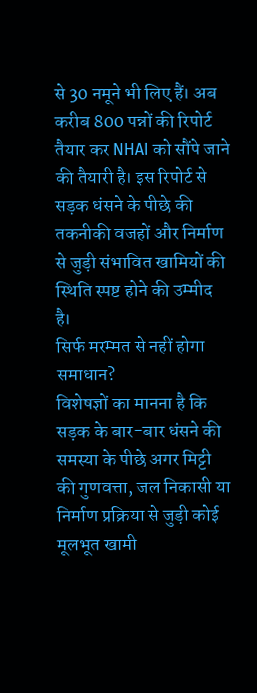से 30 नमूने भी लिए हैं। अब करीब 800 पन्नों की रिपोर्ट तैयार कर NHAI को सौंपे जाने की तैयारी है। इस रिपोर्ट से सड़क धंसने के पीछे की तकनीकी वजहों और निर्माण से जुड़ी संभावित खामियों की स्थिति स्पष्ट होने की उम्मीद है।
सिर्फ मरम्मत से नहीं होगा समाधान?
विशेषज्ञों का मानना है कि सड़क के बार-बार धंसने की समस्या के पीछे अगर मिट्टी की गुणवत्ता, जल निकासी या निर्माण प्रक्रिया से जुड़ी कोई मूलभूत खामी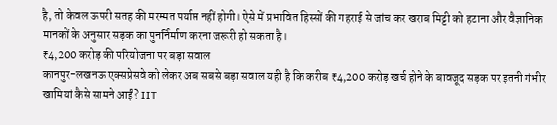है, तो केवल ऊपरी सतह की मरम्मत पर्याप्त नहीं होगी। ऐसे में प्रभावित हिस्सों की गहराई से जांच कर खराब मिट्टी को हटाना और वैज्ञानिक मानकों के अनुसार सड़क का पुनर्निर्माण करना जरूरी हो सकता है।
₹4,200 करोड़ की परियोजना पर बड़ा सवाल
कानपुर-लखनऊ एक्सप्रेसवे को लेकर अब सबसे बड़ा सवाल यही है कि करीब ₹4,200 करोड़ खर्च होने के बावजूद सड़क पर इतनी गंभीर खामियां कैसे सामने आईं? IIT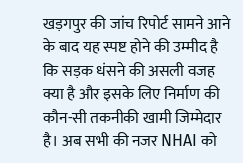खड़गपुर की जांच रिपोर्ट सामने आने के बाद यह स्पष्ट होने की उम्मीद है कि सड़क धंसने की असली वजह क्या है और इसके लिए निर्माण की कौन-सी तकनीकी खामी जिम्मेदार है। अब सभी की नजर NHAI को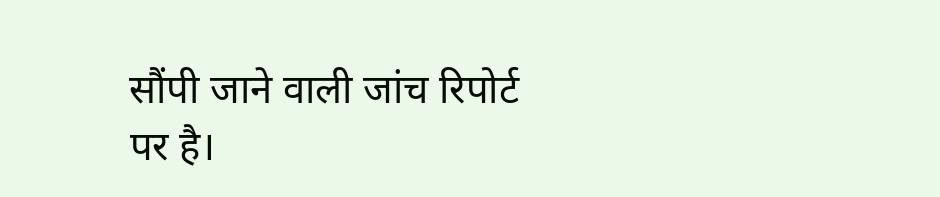सौंपी जाने वाली जांच रिपोर्ट पर है।